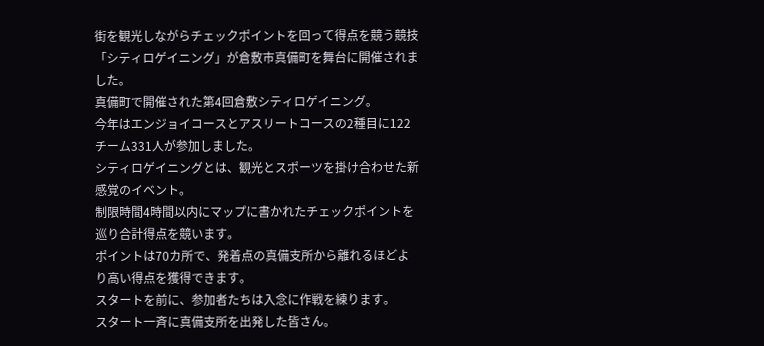街を観光しながらチェックポイントを回って得点を競う競技「シティロゲイニング」が倉敷市真備町を舞台に開催されました。
真備町で開催された第4回倉敷シティロゲイニング。
今年はエンジョイコースとアスリートコースの2種目に122チーム331人が参加しました。
シティロゲイニングとは、観光とスポーツを掛け合わせた新感覚のイベント。
制限時間4時間以内にマップに書かれたチェックポイントを巡り合計得点を競います。
ポイントは70カ所で、発着点の真備支所から離れるほどより高い得点を獲得できます。
スタートを前に、参加者たちは入念に作戦を練ります。
スタート一斉に真備支所を出発した皆さん。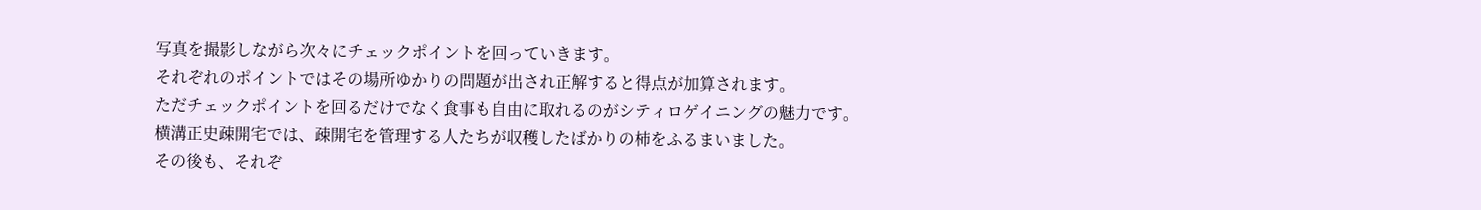写真を撮影しながら次々にチェックポイントを回っていきます。
それぞれのポイントではその場所ゆかりの問題が出され正解すると得点が加算されます。
ただチェックポイントを回るだけでなく食事も自由に取れるのがシティロゲイニングの魅力です。
横溝正史疎開宅では、疎開宅を管理する人たちが収穫したばかりの柿をふるまいました。
その後も、それぞ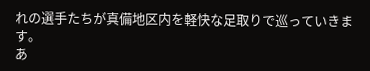れの選手たちが真備地区内を軽快な足取りで巡っていきます。
あ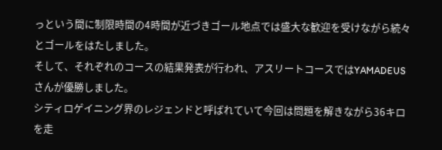っという間に制限時間の4時間が近づきゴール地点では盛大な歓迎を受けながら続々とゴールをはたしました。
そして、それぞれのコースの結果発表が行われ、アスリートコースではYAMADEUSさんが優勝しました。
シティロゲイニング界のレジェンドと呼ばれていて今回は問題を解きながら36キロを走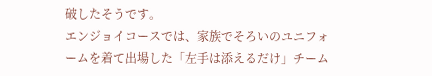破したそうです。
エンジョイコースでは、家族でそろいのユニフォームを着て出場した「左手は添えるだけ」チーム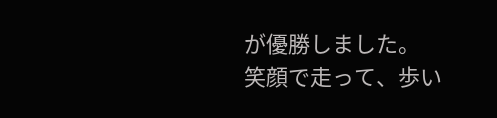が優勝しました。
笑顔で走って、歩い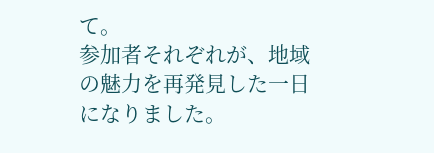て。
参加者それぞれが、地域の魅力を再発見した一日になりました。